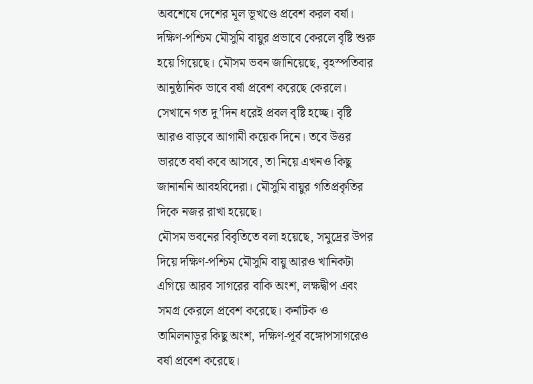অবশেষে দেশের মূল ভূখণ্ডে প্রবেশ করল বর্ষা। দক্ষিণ-পশ্চিম মৌসুমি বায়ুর প্রভাবে কেরলে বৃষ্টি শুরু হয়ে গিয়েছে। মৌসম ভবন জানিয়েছে, বৃহস্পতিবার আনুষ্ঠানিক ভাবে বর্ষা প্রবেশ করেছে কেরলে। সেখানে গত দু’দিন ধরেই প্রবল বৃষ্টি হচ্ছে। বৃষ্টি আরও বাড়বে আগামী কয়েক দিনে। তবে উত্তর ভারতে বর্ষা কবে আসবে, তা নিয়ে এখনও কিছু জানাননি আবহবিদেরা। মৌসুমি বায়ুর গতিপ্রকৃতির দিকে নজর রাখা হয়েছে।
মৌসম ভবনের বিবৃতিতে বলা হয়েছে, সমুদ্রের উপর দিয়ে দক্ষিণ-পশ্চিম মৌসুমি বায়ু আরও খানিকটা এগিয়ে আরব সাগরের বাকি অংশ, লক্ষদ্বীপ এবং সমগ্র কেরলে প্রবেশ করেছে। কর্নাটক ও তামিলনাড়ুর কিছু অংশ, দক্ষিণ-পূর্ব বঙ্গোপসাগরেও বর্ষা প্রবেশ করেছে।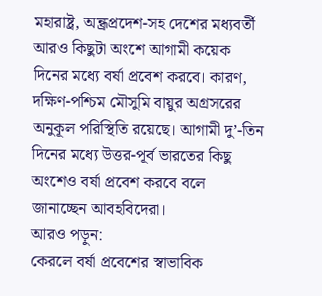মহারাষ্ট্র, অন্ধ্রপ্রদেশ-সহ দেশের মধ্যবর্তী আরও কিছুটা অংশে আগামী কয়েক দিনের মধ্যে বর্ষা প্রবেশ করবে। কারণ, দক্ষিণ-পশ্চিম মৌসুমি বায়ুর অগ্রসরের অনুকূল পরিস্থিতি রয়েছে। আগামী দু’-তিন দিনের মধ্যে উত্তর-পূর্ব ভারতের কিছু অংশেও বর্ষা প্রবেশ করবে বলে জানাচ্ছেন আবহবিদেরা।
আরও পড়ুন:
কেরলে বর্ষা প্রবেশের স্বাভাবিক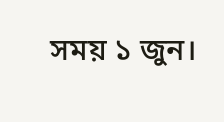সময় ১ জুন।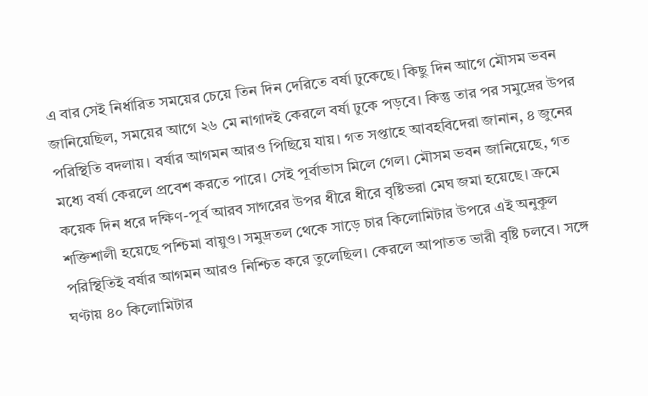এ বার সেই নির্ধারিত সময়ের চেয়ে তিন দিন দেরিতে বর্ষা ঢুকেছে। কিছু দিন আগে মৌসম ভবন জানিয়েছিল, সময়ের আগে ২৬ মে নাগাদই কেরলে বর্ষা ঢুকে পড়বে। কিন্তু তার পর সমুদ্রের উপর পরিস্থিতি বদলায়। বর্ষার আগমন আরও পিছিয়ে যায়। গত সপ্তাহে আবহবিদেরা জানান, ৪ জুনের মধ্যে বর্ষা কেরলে প্রবেশ করতে পারে। সেই পূর্বাভাস মিলে গেল। মৌসম ভবন জানিয়েছে, গত কয়েক দিন ধরে দক্ষিণ-পূর্ব আরব সাগরের উপর ধীরে ধীরে বৃষ্টিভরা মেঘ জমা হয়েছে। ক্রমে শক্তিশালী হয়েছে পশ্চিমা বায়ুও। সমুদ্রতল থেকে সাড়ে চার কিলোমিটার উপরে এই অনুকূল পরিস্থিতিই বর্ষার আগমন আরও নিশ্চিত করে তুলেছিল। কেরলে আপাতত ভারী বৃষ্টি চলবে। সঙ্গে ঘণ্টায় ৪০ কিলোমিটার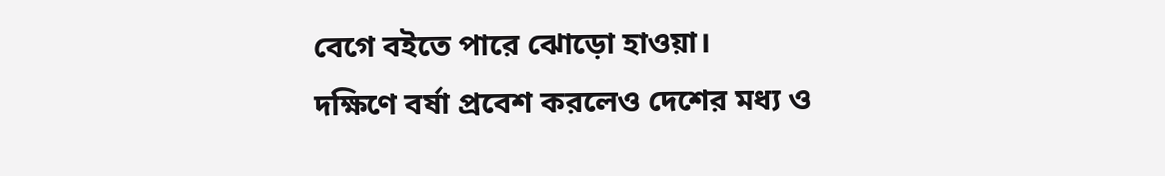বেগে বইতে পারে ঝোড়ো হাওয়া।
দক্ষিণে বর্ষা প্রবেশ করলেও দেশের মধ্য ও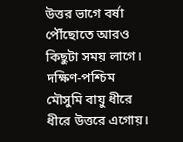উত্তর ভাগে বর্ষা পৌঁছোতে আরও কিছুটা সময় লাগে। দক্ষিণ-পশ্চিম মৌসুমি বায়ু ধীরে ধীরে উত্তরে এগোয়।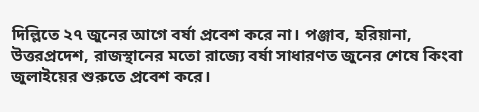দিল্লিতে ২৭ জুনের আগে বর্ষা প্রবেশ করে না। পঞ্জাব, হরিয়ানা, উত্তরপ্রদেশ, রাজস্থানের মতো রাজ্যে বর্ষা সাধারণত জুনের শেষে কিংবা জুলাইয়ের শুরুতে প্রবেশ করে।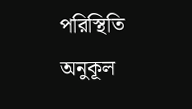পরিস্থিতি অনুকূল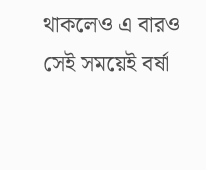থাকলেও এ বারও সেই সময়েই বর্ষা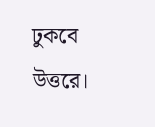ঢুকবে উত্তরে।